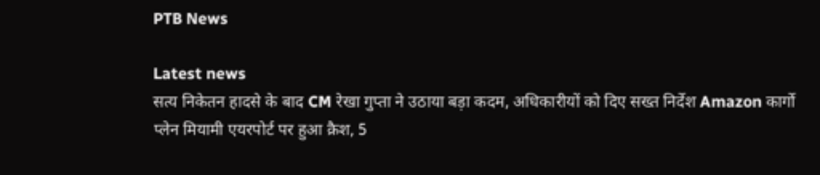PTB News

Latest news
सत्य निकेतन हादसे के बाद CM रेखा गुप्ता ने उठाया बड़ा कदम, अधिकारीयों को दिए सख्त निर्देश Amazon कार्गो प्लेन मियामी एयरपोर्ट पर हुआ क्रैश, 5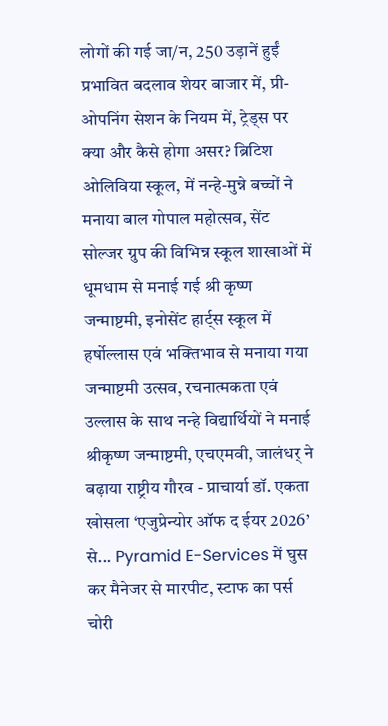लोगों की गई जा/न, 250 उड़ानें हुईं प्रभावित बदलाव शेयर बाजार में, प्री-ओपनिंग सेशन के नियम में, ट्रेड्स पर क्या और कैसे होगा असर? ब्रिटिश ओलिविया स्कूल, में नन्हे-मुन्ने बच्चों ने मनाया बाल गोपाल महोत्सव, सेंट सोल्जर ग्रुप की विभिन्न स्कूल शाखाओं में धूमधाम से मनाई गई श्री कृष्ण जन्माष्टमी, इनोसेंट हार्ट्स स्कूल में हर्षोल्लास एवं भक्तिभाव से मनाया गया जन्माष्टमी उत्सव, रचनात्मकता एवं उल्लास के साथ नन्हे विद्यार्थियों ने मनाई श्रीकृष्ण जन्माष्टमी, एचएमवी, जालंधर् ने बढ़ाया राष्ट्रीय गौरव - प्राचार्या डॉ. एकता खोसला ‘एजुप्रेन्योर ऑफ द ईयर 2026’ से... Pyramid E-Services में घुस कर मैनेजर से मारपीट, स्टाफ का पर्स चोरी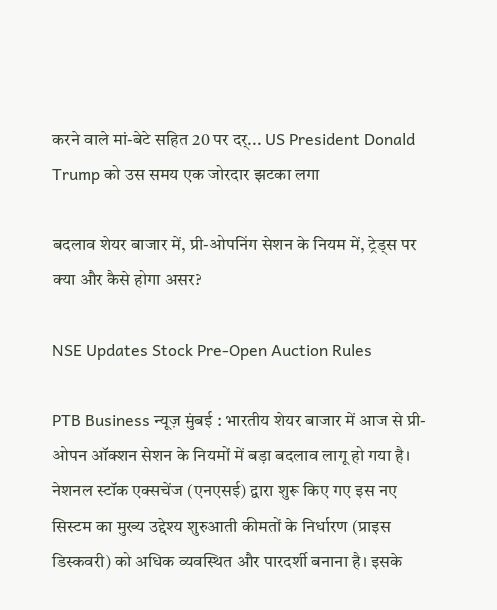करने वाले मां-बेटे सहित 20 पर दर्... US President Donald Trump को उस समय एक जोरदार झटका लगा

बदलाव शेयर बाजार में, प्री-ओपनिंग सेशन के नियम में, ट्रेड्स पर क्या और कैसे होगा असर?

NSE Updates Stock Pre-Open Auction Rules

PTB Business न्यूज़ मुंबई : भारतीय शेयर बाजार में आज से प्री-ओपन ऑक्शन सेशन के नियमों में बड़ा बदलाव लागू हो गया है। नेशनल स्टॉक एक्सचेंज (एनएसई) द्वारा शुरू किए गए इस नए सिस्टम का मुख्य उद्देश्य शुरुआती कीमतों के निर्धारण (प्राइस डिस्कवरी) को अधिक व्यवस्थित और पारदर्शी बनाना है। इसके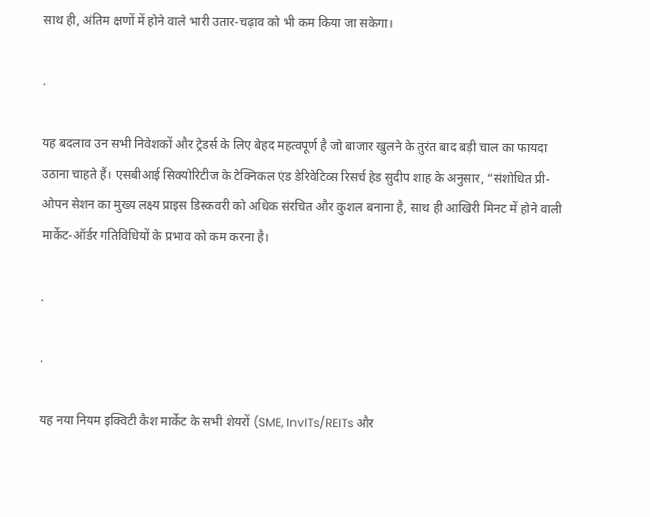साथ ही, अंतिम क्षणों में होने वाले भारी उतार-चढ़ाव को भी कम किया जा सकेगा।

.

यह बदलाव उन सभी निवेशकों और ट्रेडर्स के लिए बेहद महत्वपूर्ण है जो बाजार खुलने के तुरंत बाद बड़ी चाल का फायदा उठाना चाहते हैं। एसबीआई सिक्योरिटीज के टेक्निकल एंड डेरिवेटिव्स रिसर्च हेड सुदीप शाह के अनुसार, “संशोधित प्री-ओपन सेशन का मुख्य लक्ष्य प्राइस डिस्कवरी को अधिक संरचित और कुशल बनाना है, साथ ही आखिरी मिनट में होने वाली मार्केट-ऑर्डर गतिविधियों के प्रभाव को कम करना है।

.

.

यह नया नियम इक्विटी कैश मार्केट के सभी शेयरों (SME, InvITs/REITs और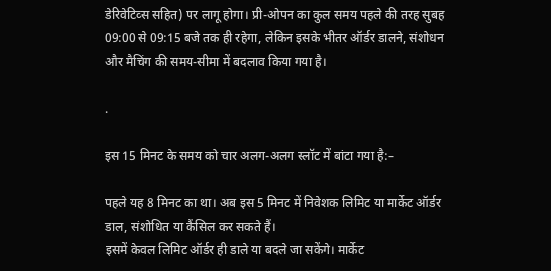डेरिवेटिव्स सहित) पर लागू होगा। प्री-ओपन का कुल समय पहले की तरह सुबह 09:00 से 09:15 बजे तक ही रहेगा, लेकिन इसके भीतर ऑर्डर डालने, संशोधन और मैचिंग की समय-सीमा में बदलाव किया गया है।

.

इस 15 मिनट के समय को चार अलग-अलग स्लॉट में बांटा गया है:–

पहले यह 8 मिनट का था। अब इस 5 मिनट में निवेशक लिमिट या मार्केट ऑर्डर डाल, संशोधित या कैंसिल कर सकते हैं।
इसमें केवल लिमिट ऑर्डर ही डाले या बदले जा सकेंगे। मार्केट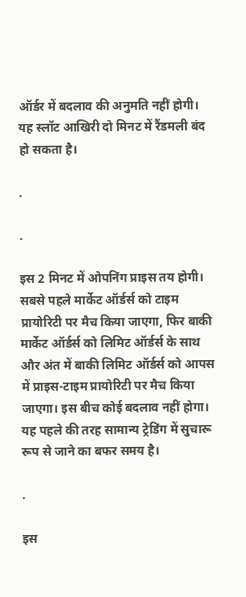ऑर्डर में बदलाव की अनुमति नहीं होगी। यह स्लॉट आखिरी दो मिनट में रैंडमली बंद हो सकता है।

.

.

इस 2 मिनट में ओपनिंग प्राइस तय होगी। सबसे पहले मार्केट ऑर्डर्स को टाइम प्रायोरिटी पर मैच किया जाएगा, फिर बाकी मार्केट ऑर्डर्स को लिमिट ऑर्डर्स के साथ और अंत में बाकी लिमिट ऑर्डर्स को आपस में प्राइस-टाइम प्रायोरिटी पर मैच किया जाएगा। इस बीच कोई बदलाव नहीं होगा।
यह पहले की तरह सामान्य ट्रेडिंग में सुचारू रूप से जाने का बफर समय है।

.

इस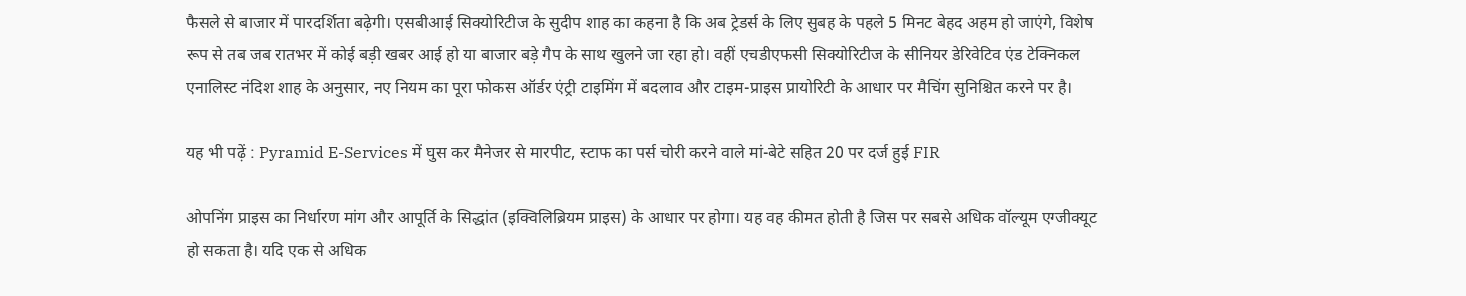फैसले से बाजार में पारदर्शिता बढ़ेगी। एसबीआई सिक्योरिटीज के सुदीप शाह का कहना है कि अब ट्रेडर्स के लिए सुबह के पहले 5 मिनट बेहद अहम हो जाएंगे, विशेष रूप से तब जब रातभर में कोई बड़ी खबर आई हो या बाजार बड़े गैप के साथ खुलने जा रहा हो। वहीं एचडीएफसी सिक्योरिटीज के सीनियर डेरिवेटिव एंड टेक्निकल एनालिस्ट नंदिश शाह के अनुसार, नए नियम का पूरा फोकस ऑर्डर एंट्री टाइमिंग में बदलाव और टाइम-प्राइस प्रायोरिटी के आधार पर मैचिंग सुनिश्चित करने पर है।

यह भी पढ़ें : Pyramid E-Services में घुस कर मैनेजर से मारपीट, स्टाफ का पर्स चोरी करने वाले मां-बेटे सहित 20 पर दर्ज हुई FIR

ओपनिंग प्राइस का निर्धारण मांग और आपूर्ति के सिद्धांत (इक्विलिब्रियम प्राइस) के आधार पर होगा। यह वह कीमत होती है जिस पर सबसे अधिक वॉल्यूम एग्जीक्यूट हो सकता है। यदि एक से अधिक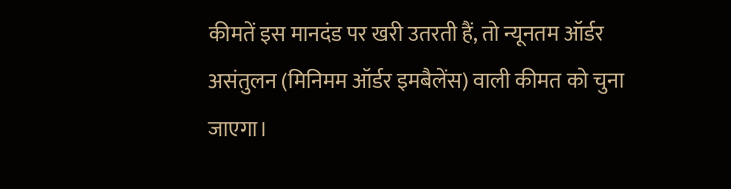कीमतें इस मानदंड पर खरी उतरती हैं, तो न्यूनतम ऑर्डर असंतुलन (मिनिमम ऑर्डर इमबैलेंस) वाली कीमत को चुना जाएगा।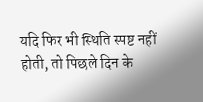यदि फिर भी स्थिति स्पष्ट नहीं होती, तो पिछले दिन के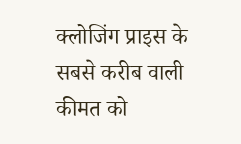क्लोजिंग प्राइस के सबसे करीब वाली कीमत को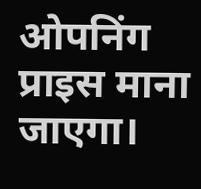ओपनिंग प्राइस माना जाएगा।